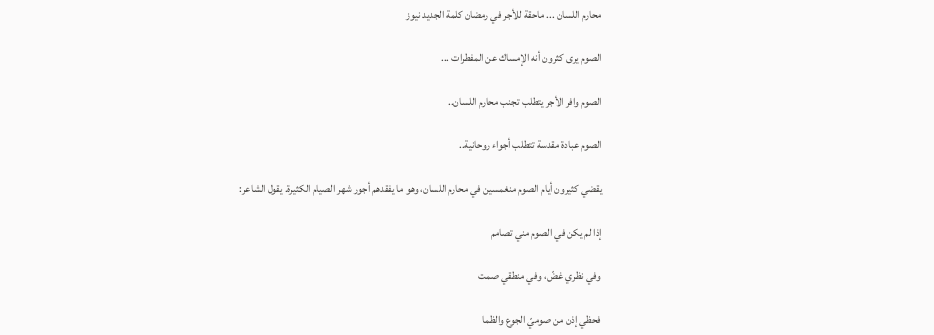محارم اللسان ... ماحقة للأجر في رمضان كلمة الجديد نيوز

الصوم يرى كثرون أنه الإمساك عن المفطرات ...

الصوم وافر الأجر يتطلب تجنب محارم اللسان..

الصوم عبادة مقدسة تتطلب أجواء روحانية..

يقضي كثيرون أيام الصوم منغمسين في محارم اللسان، وهو ما يفقدهم أجور شهر الصيام الكثيرة. يقول الشاعر:

إذا لم يكن في الصوم مني تصامم

وفي نظري غضّ، وفي منطقي صمت

فحظي إذن من صوميّ الجوع والظما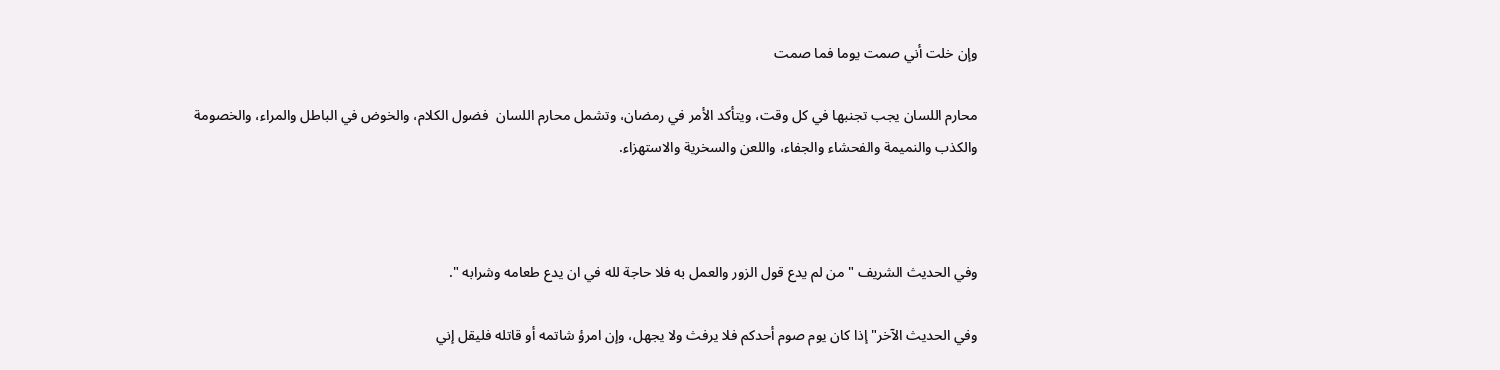وإن خلت أني صمت يوما فما صمت

محارم اللسان يجب تجنبها في كل وقت، ويتأكد الأمر في رمضان، وتشمل محارم اللسان  فضول الكلام، والخوض في الباطل والمراء، والخصومة والكذب والنميمة والفحشاء والجفاء، واللعن والسخرية والاستهزاء.



وفي الحديث الشريف " من لم يدع قول الزور والعمل به فلا حاجة لله في ان يدع طعامه وشرابه ".

وفي الحديث الآخر"إذا كان يوم صوم أحدكم فلا يرفث ولا يجهل، وإن امرؤ شاتمه أو قاتله فليقل إني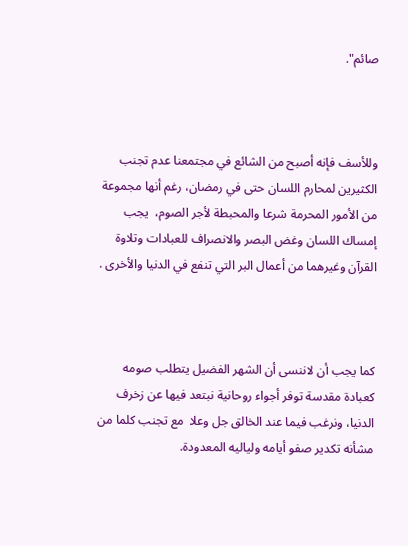صائم".



وللأسف فإنه أصبح من الشائع في مجتمعنا عدم تجنب الكثيرين لمحارم اللسان حتى في رمضان، رغم أنها مجموعة من الأمور المحرمة شرعا والمحبطة لأجر الصوم،  يجب إمساك اللسان وغض البصر والانصراف للعبادات وتلاوة القرآن وغيرهما من أعمال البر التي تنفع في الدنيا والأخرى .



كما يجب أن لاننسى أن الشهر الفضيل يتطلب صومه كعبادة مقدسة توفر أجواء روحانية نبتعد فيها عن زخرف الدنيا، ونرغب فيما عند الخالق جل وعلا  مع تجنب كلما من مشأنه تكدير صفو أيامه ولياليه المعدودة.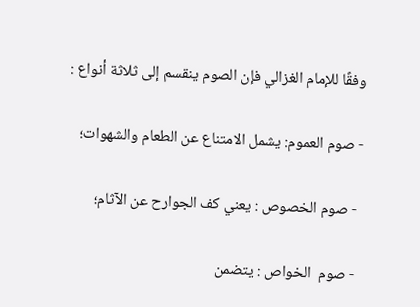وفقًا للإمام الغزالي فإن الصوم ينقسم إلى ثلاثة أنواع :

- صوم العموم: يشمل الامتناع عن الطعام والشهوات؛

 - صوم الخصوص : يعني كف الجوارح عن الآثام؛

 - صوم  الخواص : يتضمن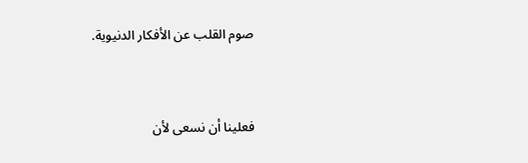صوم القلب عن الأفكار الدنيوية.



فعلينا أن نسعى لأن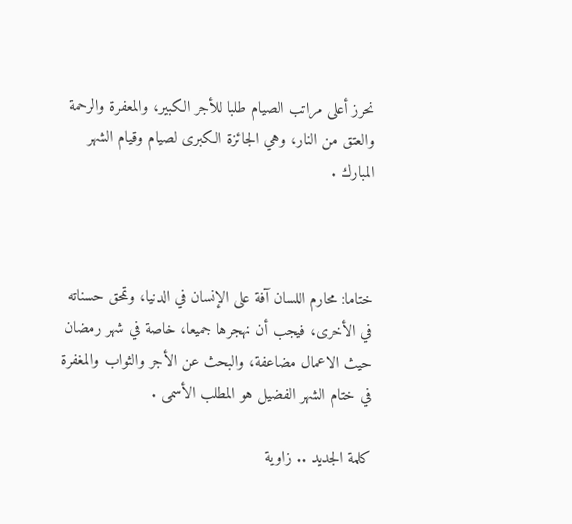نحرز أعلى مراتب الصيام طلبا للأجر الكبير، والمعفرة والرحمة والعتق من النار، وهي الجائزة الكبرى لصيام وقيام الشهر المبارك .



ختاما: محارم اللسان آفة على الإنسان في الدنيا، وتمحق حسناته في الأخرى، فيجب أن نهجرها جميعا، خاصة في شهر رمضان حيث الاعمال مضاعفة، والبحث عن الأجر والثواب والمغفرة في ختام الشهر الفضيل هو المطلب الأسمى .

كلمة الجديد .. زاوية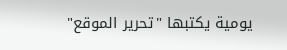يومية يكتبها "تحرير الموقع"